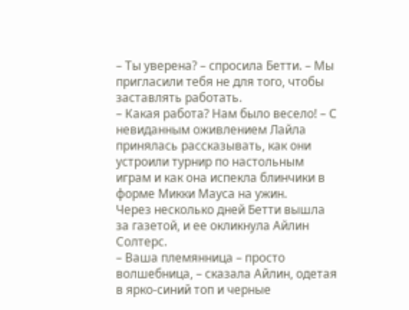– Ты уверена? – спросила Бетти. – Мы пригласили тебя не для того, чтобы заставлять работать.
– Какая работа? Нам было весело! – С невиданным оживлением Лайла принялась рассказывать, как они устроили турнир по настольным играм и как она испекла блинчики в форме Микки Мауса на ужин.
Через несколько дней Бетти вышла за газетой, и ее окликнула Айлин Солтерс.
– Ваша племянница – просто волшебница, – сказала Айлин, одетая в ярко-синий топ и черные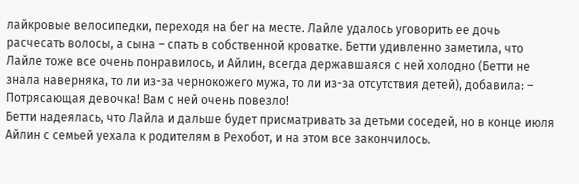лайкровые велосипедки, переходя на бег на месте. Лайле удалось уговорить ее дочь расчесать волосы, а сына – спать в собственной кроватке. Бетти удивленно заметила, что Лайле тоже все очень понравилось, и Айлин, всегда державшаяся с ней холодно (Бетти не знала наверняка, то ли из-за чернокожего мужа, то ли из-за отсутствия детей), добавила: – Потрясающая девочка! Вам с ней очень повезло!
Бетти надеялась, что Лайла и дальше будет присматривать за детьми соседей, но в конце июля Айлин с семьей уехала к родителям в Рехобот, и на этом все закончилось.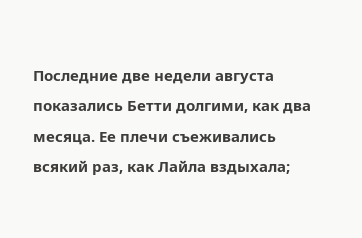Последние две недели августа показались Бетти долгими, как два месяца. Ее плечи съеживались всякий раз, как Лайла вздыхала;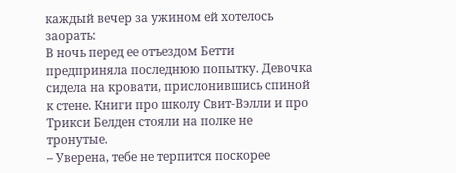каждый вечер за ужином ей хотелось заорать:
В ночь перед ее отъездом Бетти предприняла последнюю попытку. Девочка сидела на кровати, прислонившись спиной к стене. Книги про школу Свит-Вэлли и про Трикси Белден стояли на полке не тронутые.
– Уверена, тебе не терпится поскорее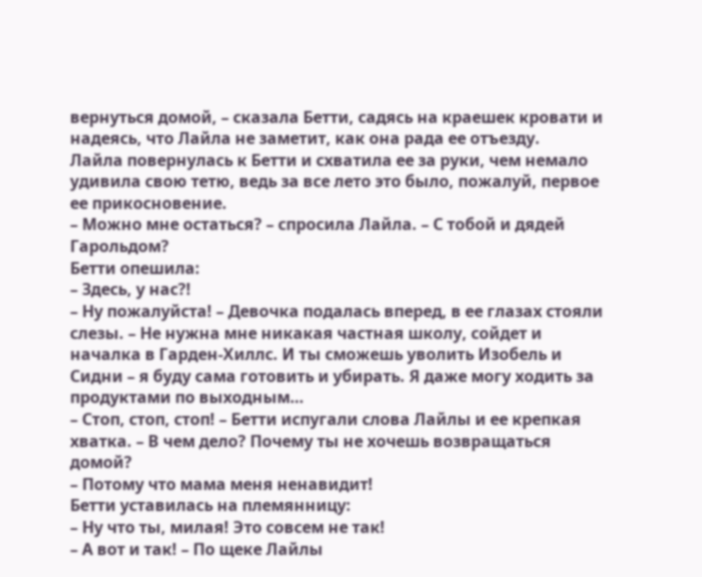вернуться домой, – сказала Бетти, садясь на краешек кровати и надеясь, что Лайла не заметит, как она рада ее отъезду.
Лайла повернулась к Бетти и схватила ее за руки, чем немало удивила свою тетю, ведь за все лето это было, пожалуй, первое ее прикосновение.
– Можно мне остаться? – спросила Лайла. – С тобой и дядей Гарольдом?
Бетти опешила:
– Здесь, у нас?!
– Ну пожалуйста! – Девочка подалась вперед, в ее глазах стояли слезы. – Не нужна мне никакая частная школу, сойдет и началка в Гарден-Хиллс. И ты сможешь уволить Изобель и Сидни – я буду сама готовить и убирать. Я даже могу ходить за продуктами по выходным…
– Стоп, стоп, стоп! – Бетти испугали слова Лайлы и ее крепкая хватка. – В чем дело? Почему ты не хочешь возвращаться домой?
– Потому что мама меня ненавидит!
Бетти уставилась на племянницу:
– Ну что ты, милая! Это совсем не так!
– А вот и так! – По щеке Лайлы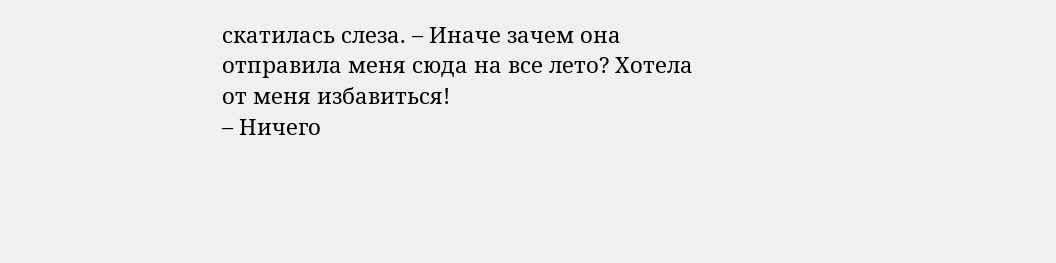скатилась слеза. – Иначе зачем она отправила меня сюда на все лето? Хотела от меня избавиться!
– Ничего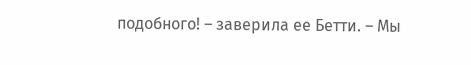подобного! – заверила ее Бетти. – Мы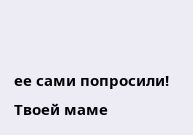ее сами попросили! Твоей маме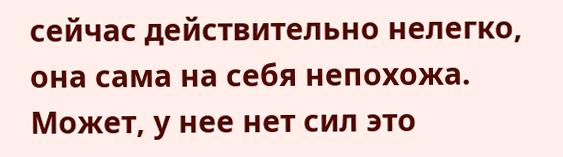сейчас действительно нелегко, она сама на себя непохожа. Может, у нее нет сил это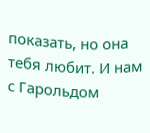показать, но она тебя любит. И нам с Гарольдом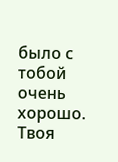было с тобой очень хорошо. Твоя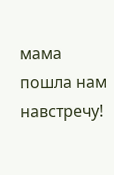мама пошла нам навстречу!